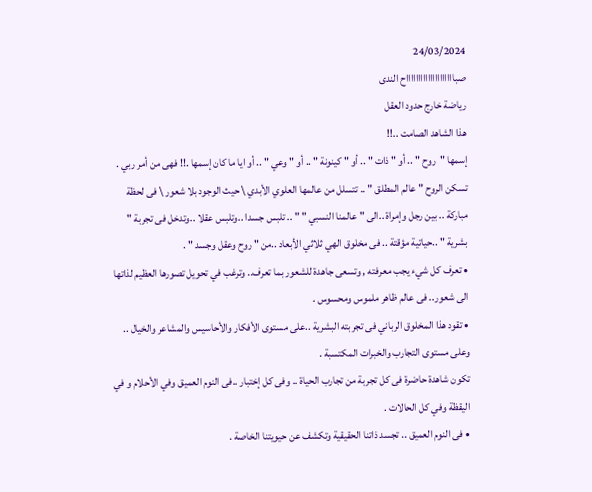24/03/2024
صبااااااااااااااااااااح الندى
رياضة خارج حدود العقل
هذا الشاهد الصامت ..!!
إسمها "روح " .. أو " ذات " .. أو " كينونة " .. أو " وعي " .. أو ايا ما كان إسمها .!! فهى من أمر ربي .
تسكن الروح " عالم المطلق " .. تتسلل من عالمها العلوي الأبدي \ حيث الوجود بلا شعور \ فى لحظة مباركة .. بين رجل وإمراة ..الى " عالمنا النسبي " " .. تلبس جسدا ..وتلبس عقلا ..وتدخل فى تجربة " بشرية " ..حياتية مؤقتة .. فى مخلوق الهي ثلاثي الأبعاد ..من " روح وعقل وجسد " .
• تعرف كل شيء يجب معرفته , وتسعى جاهدة للشعور بما تعرف.. وترغب في تحويل تصورها العظيم لذاتها الى شعور.. فى عالم ظاهر ملموس ومحسوس .
• تقود هذا المخلوق الرباني فى تجربته البشرية ..على مستوى الأفكار والأحاسيس والمشاعر والخيال .. وعلى مستوى التجارب والخبرات المكتسبة .
تكون شاهدة حاضرة فى كل تجربة من تجارب الحياة .. وفى كل إختبار ..فى النوم العميق وفي الأحلام و في اليقظة وفي كل الحالات .
• فى النوم العميق .. تجسد ذاتنا الحقيقية وتكشف عن حيويتنا الخاصة .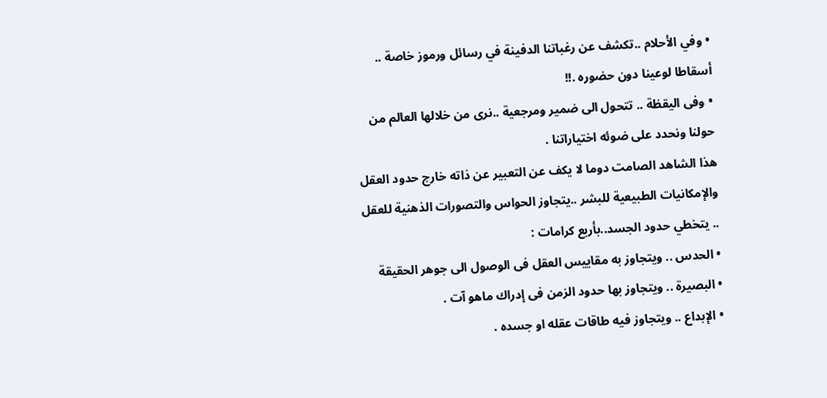• وفي الأحلام ..تكشف عن رغباتنا الدفينة في رسائل ورموز خاصة .. أسقاطا لوعينا دون حضوره .!!
• وفى اليقظة .. تتحول الى ضمير ومرجعية ..نرى من خلالها العالم من حولنا ونحدد على ضوئه اختياراتنا .
هذا الشاهد الصامت دوما لا يكف عن التعبير عن ذاته خارج حدود العقل والإمكانيات الطبيعية للبشر ..يتجاوز الحواس والتصورات الذهنية للعقل .. يتخطي حدود الجسد..بأربع كرامات :
• الحدس .. ويتجاوز به مقاييس العقل فى الوصول الى جوهر الحقيقة
• البصيرة .. ويتجاوز بها حدود الزمن فى إدراك ماهو آت .
• الإبداع .. ويتجاوز فيه طاقات عقله او جسده .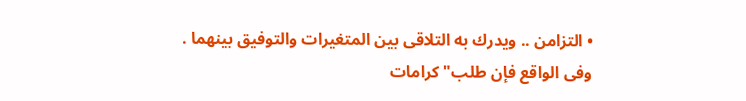• التزامن .. ويدرك به التلاقى بين المتغيرات والتوفيق بينهما .
وفى الواقع فإن طلب" كرامات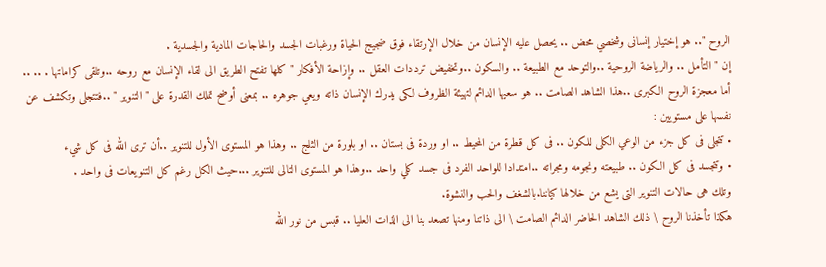الروح ".. هو إختيار إنسانى وشخصي محض .. يحصل عليه الإنسان من خلال الإرتقاء فوق ضجيج الحياة ورغبات الجسد والحاجات المادية والجسدية .
إن " التأمل .. والرياضة الروحية ..والتوحد مع الطبيعة .. والسكون ..وتخفيض ترددات العقل .. وإزاحة الأفكار " كلها تفتح الطريق الى لقاء الإنسان مع روحه ..وتلقى كراماتها . .. ..
أما معجزة الروح الكبرى ..هذا الشاهد الصامت .. هو سعيها الدائم لتهيئة الظروف لكى يدرك الإنسان ذاته ويعي جوهره .. بمعنى أوضح تملك القدرة على " التنوير " ..فتتجلى وتكشف عن نفسها على مستويين :
• تتجلى فى كل جزء من الوعي الكلى للكون .. فى كل قطرة من المحيط .. او وردة فى بستان .. او بلورة من الثلج .. وهذا هو المستوى الأول للتنوير ..أن ترى الله فى كل شيء
• وتتجسد فى كل الكون .. طبيعته ونجومه ومجراته ..امتدادا للواحد الفرد فى جسد كلي واحد ..وهذا هو المستوى التالى للتنوير ...حيث الكل رغم كل التنويعات فى واحد .
وتلك هى حالات التنوير التى يشع من خلالها كياننا.بالشغف والحب والنشوة.
هكذا تأخذنا الروح \ ذلك الشاهد الحاضر الدائم الصامت \ الى ذاتنا ومنها تصعد بنا الى الذات العليا .. قبس من نور الله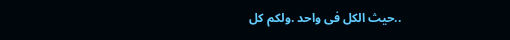..حيث الكل فى واحد .ولكم كل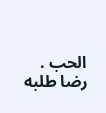الحب . رضا طلبه